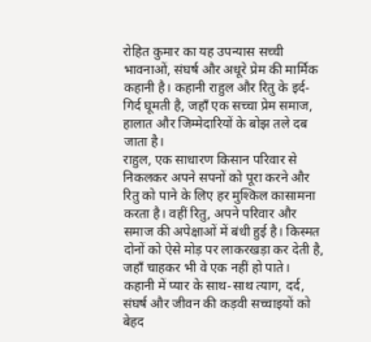रोहित कुमार का यह उपन्यास सच्ची भावनाओं, संघर्ष और अधूरे प्रेम की मार्मिक कहानी है। कहानी राहुल और रितु के इर्द-गिर्द घूमती है, जहाँ एक सच्चा प्रेम समाज, हालात और जिम्मेदारियों के बोझ तले दब जाता है।
राहुल, एक साधारण किसान परिवार से निकलकर अपने सपनों को पूरा करने और रितु को पाने के लिए हर मुश्किल कासामना करता है। वहीं रितु, अपने परिवार और समाज की अपेक्षाओं में बंधी हुई है। किस्मत दोनों को ऐसे मोड़ पर लाकरखड़ा कर देती है, जहाँ चाहकर भी वे एक नहीं हो पाते।
कहानी में प्यार के साथ-साथ त्याग, दर्द, संघर्ष और जीवन की कड़वी सच्चाइयों को बेहद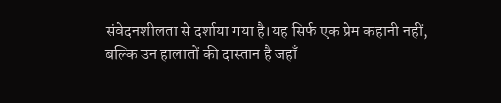संवेदनशीलता से दर्शाया गया है।यह सिर्फ एक प्रेम कहानी नहीं, बल्कि उन हालातों की दास्तान है जहाँ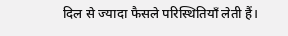दिल से ज्यादा फैसले परिस्थितियाँ लेती हैं।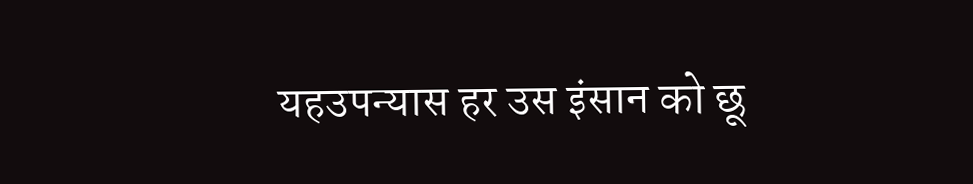यहउपन्यास हर उस इंसान को छू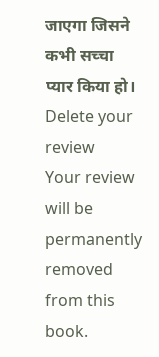जाएगा जिसने कभी सच्चा प्यार किया हो।
Delete your review
Your review will be permanently removed from this book.